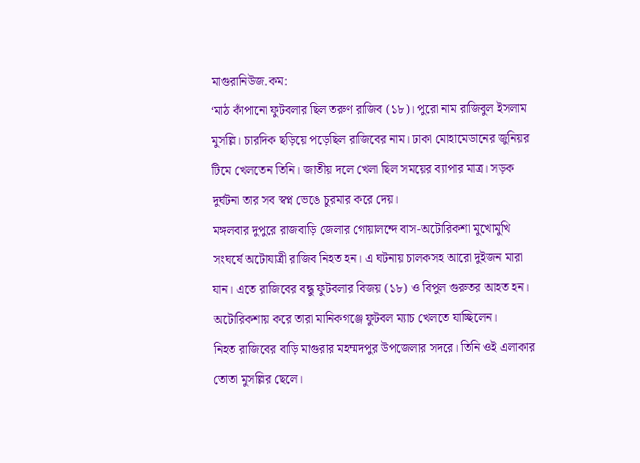মাগুরানিউজ.কম:
‘মাঠ কাঁপানো ফুটবলার ছিল তরুণ রাজিব (১৮)। পুরো নাম রাজিবুল ইসলাম মুসল্লি। চারদিক ছড়িয়ে পড়েছিল রাজিবের নাম। ঢাকা মোহামেডানের জুনিয়র টিমে খেলতেন তিনি। জাতীয় দলে খেলা ছিল সময়ের ব্যাপার মাত্র। সড়ক দুর্ঘটনা তার সব স্বপ্ন ভেঙে চুরমার করে দেয়।
মঙ্গলবার দুপুরে রাজবাড়ি জেলার গোয়ালন্দে বাস-অটোরিকশা মুখোমুখি সংঘর্ষে অটোযাত্রী রাজিব নিহত হন। এ ঘটনায় চালকসহ আরো দুইজন মারা যান। এতে রাজিবের বন্ধু ফুটবলার বিজয় (১৮) ও বিপুল গুরুতর আহত হন। অটোরিকশায় করে তারা মানিকগঞ্জে ফুটবল ম্যাচ খেলতে যাচ্ছিলেন।
নিহত রাজিবের বাড়ি মাগুরার মহম্মদপুর উপজেলার সদরে। তিনি ওই এলাকার তোতা মুসল্লির ছেলে।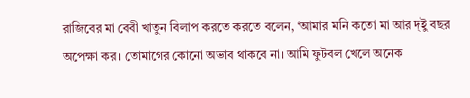রাজিবের মা বেবী খাতুন বিলাপ করতে করতে বলেন, ‘আমার মনি কতো মা আর দ্ইু বছর অপেক্ষা কর। তোমাগের কোনো অভাব থাকবে না। আমি ফুটবল খেলে অনেক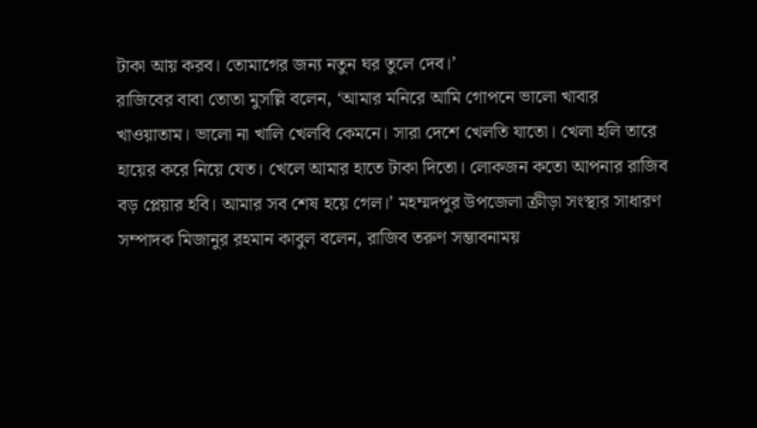টাকা আয় করব। তোমাগের জন্য নতুন ঘর তুলে দেব।’
রাজিবের বাবা তোতা মুসল্লি বলেন, ‘আমার মনিরে আমি গোপনে ভালো খাবার খাওয়াতাম। ভালো না খালি খেলবি কেমনে। সারা দেশে খেলতি যাতো। খেলা হলি তারে হায়ের করে নিয়ে যেত। খেলে আমার হাতে টাকা দিতো। লোকজন কতো আপনার রাজিব বড় প্লেয়ার হবি। আমার সব শেষ হয়ে গেল।’ মহম্মদপুর উপজেলা ক্রীড়া সংস্থার সাধারণ সম্পাদক মিজানুর রহমান কাবুল বলেন, রাজিব তরুণ সম্ভাবনাময়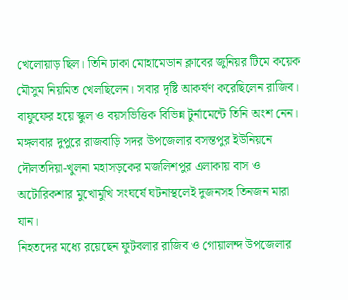খেলোয়াড় ছিল। তিনি ঢাকা মোহামেডান ক্লাবের জুনিয়র টিমে কয়েক মৌসুম নিয়মিত খেলছিলেন। সবার দৃষ্টি আকর্ষণ করেছিলেন রাজিব। বাফুফের হয়ে স্কুল ও বয়সভিত্তিক বিভিন্ন টুর্নামেন্টে তিনি অংশ নেন।
মঙ্গলবার দুপুরে রাজবাড়ি সদর উপজেলার বসন্তপুর ইউনিয়নে দৌলতদিয়া-খুলনা মহাসড়কের মজলিশপুর এলাকায় বাস ও অটোরিকশার মুখোমুখি সংঘর্ষে ঘটনাস্থলেই দুজনসহ তিনজন মারা যান।
নিহতদের মধ্যে রয়েছেন ফুটবলার রাজিব ও গোয়ালন্দ উপজেলার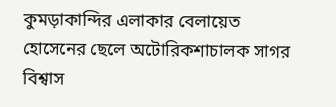কুমড়াকান্দির এলাকার বেলায়েত হোসেনের ছেলে অটোরিকশাচালক সাগর বিশ্বাস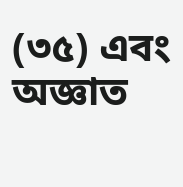(৩৫) এবং অজ্ঞাত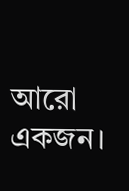আরো একজন।